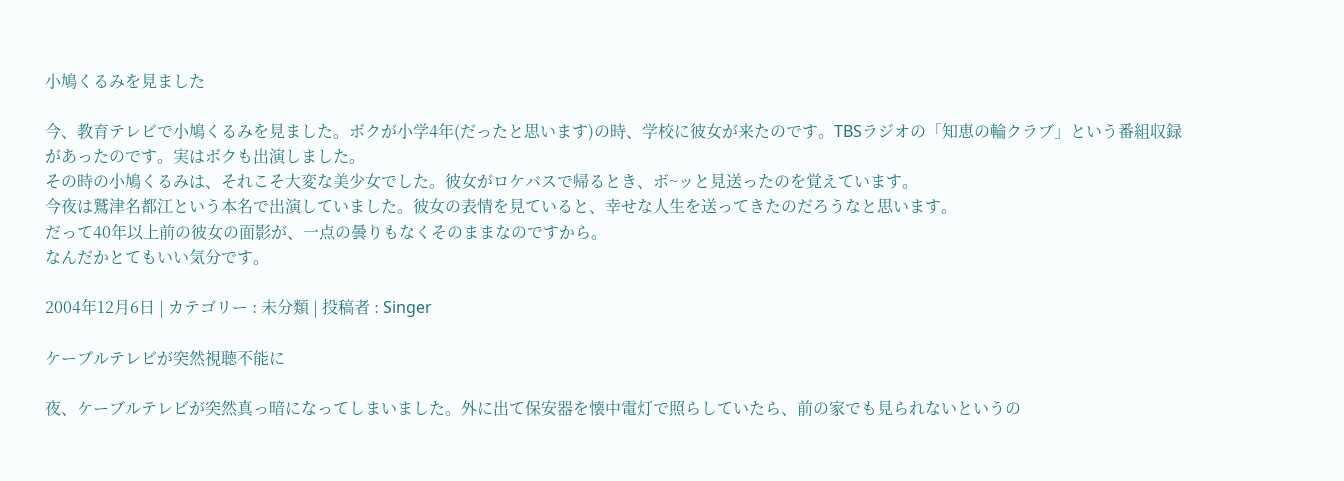小鳩くるみを見ました

今、教育テレビで小鳩くるみを見ました。ボクが小学4年(だったと思います)の時、学校に彼女が来たのです。TBSラジオの「知恵の輪クラブ」という番組収録があったのです。実はボクも出演しました。
その時の小鳩くるみは、それこそ大変な美少女でした。彼女がロケバスで帰るとき、ボ~ッと見送ったのを覚えています。
今夜は鷲津名都江という本名で出演していました。彼女の表情を見ていると、幸せな人生を送ってきたのだろうなと思います。
だって40年以上前の彼女の面影が、一点の曇りもなくそのままなのですから。
なんだかとてもいい気分です。

2004年12月6日 | カテゴリー : 未分類 | 投稿者 : Singer

ケーブルテレビが突然視聴不能に

夜、ケーブルテレビが突然真っ暗になってしまいました。外に出て保安器を懐中電灯で照らしていたら、前の家でも見られないというの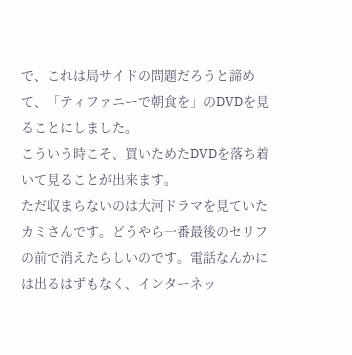で、これは局サイドの問題だろうと諦めて、「ティファニーで朝食を」のDVDを見ることにしました。
こういう時こそ、買いためたDVDを落ち着いて見ることが出来ます。
ただ収まらないのは大河ドラマを見ていたカミさんです。どうやら一番最後のセリフの前で消えたらしいのです。電話なんかには出るはずもなく、インターネッ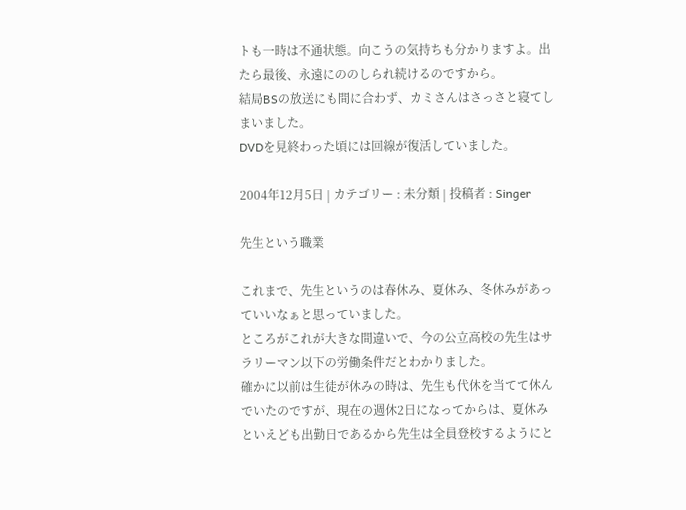トも一時は不通状態。向こうの気持ちも分かりますよ。出たら最後、永遠にののしられ続けるのですから。
結局BSの放送にも間に合わず、カミさんはさっさと寝てしまいました。
DVDを見終わった頃には回線が復活していました。

2004年12月5日 | カテゴリー : 未分類 | 投稿者 : Singer

先生という職業

これまで、先生というのは春休み、夏休み、冬休みがあっていいなぁと思っていました。
ところがこれが大きな間違いで、今の公立高校の先生はサラリーマン以下の労働条件だとわかりました。
確かに以前は生徒が休みの時は、先生も代休を当てて休んでいたのですが、現在の週休2日になってからは、夏休みといえども出勤日であるから先生は全員登校するようにと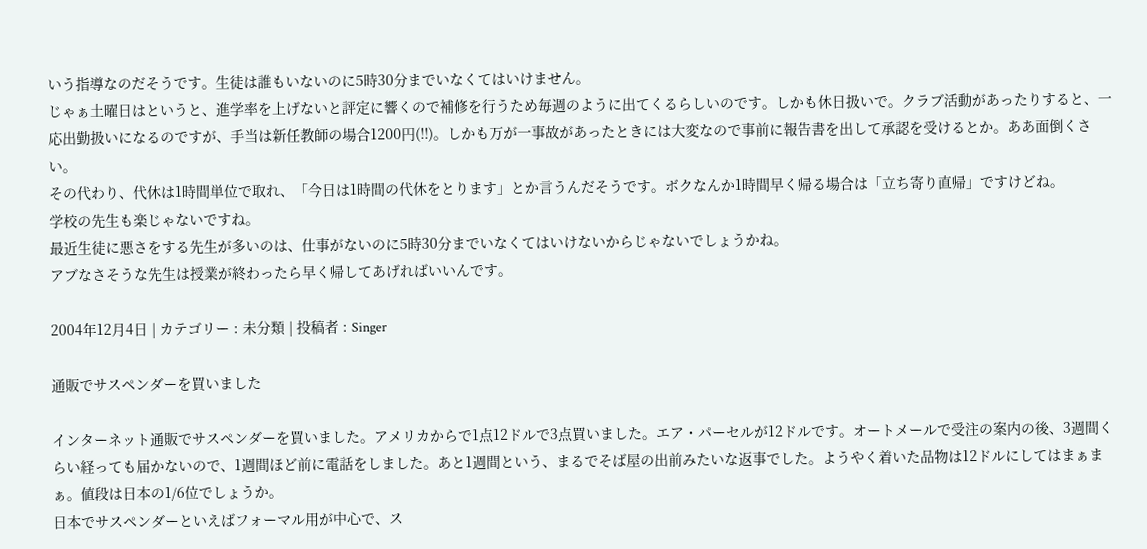いう指導なのだそうです。生徒は誰もいないのに5時30分までいなくてはいけません。
じゃぁ土曜日はというと、進学率を上げないと評定に響くので補修を行うため毎週のように出てくるらしいのです。しかも休日扱いで。クラブ活動があったりすると、一応出勤扱いになるのですが、手当は新任教師の場合1200円(!!)。しかも万が一事故があったときには大変なので事前に報告書を出して承認を受けるとか。ああ面倒くさい。
その代わり、代休は1時間単位で取れ、「今日は1時間の代休をとります」とか言うんだそうです。ボクなんか1時間早く帰る場合は「立ち寄り直帰」ですけどね。
学校の先生も楽じゃないですね。
最近生徒に悪さをする先生が多いのは、仕事がないのに5時30分までいなくてはいけないからじゃないでしょうかね。
アブなさそうな先生は授業が終わったら早く帰してあげればいいんです。

2004年12月4日 | カテゴリー : 未分類 | 投稿者 : Singer

通販でサスペンダーを買いました

インターネット通販でサスペンダーを買いました。アメリカからで1点12ドルで3点買いました。エア・パーセルが12ドルです。オートメールで受注の案内の後、3週間くらい経っても届かないので、1週間ほど前に電話をしました。あと1週間という、まるでそば屋の出前みたいな返事でした。ようやく着いた品物は12ドルにしてはまぁまぁ。値段は日本の1/6位でしょうか。
日本でサスペンダーといえばフォーマル用が中心で、ス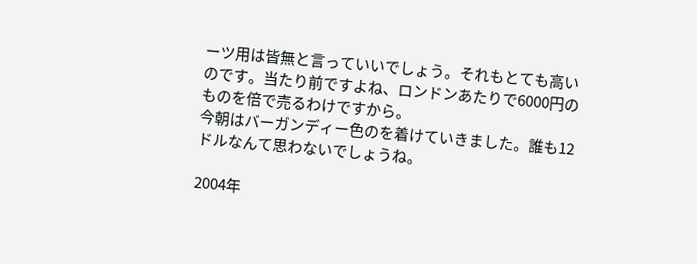ーツ用は皆無と言っていいでしょう。それもとても高いのです。当たり前ですよね、ロンドンあたりで6000円のものを倍で売るわけですから。
今朝はバーガンディー色のを着けていきました。誰も12ドルなんて思わないでしょうね。

2004年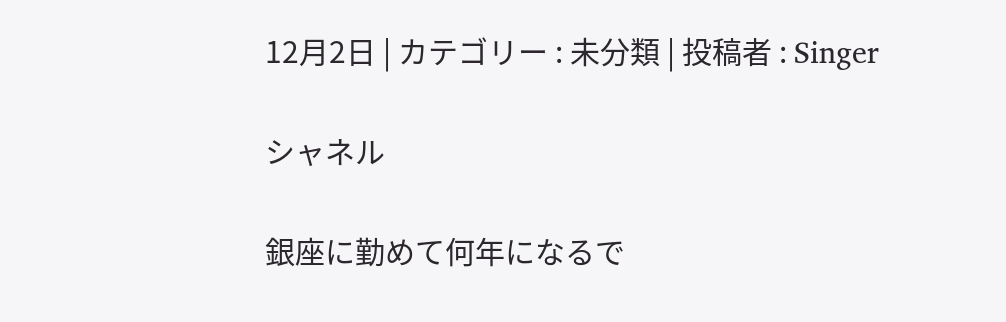12月2日 | カテゴリー : 未分類 | 投稿者 : Singer

シャネル

銀座に勤めて何年になるで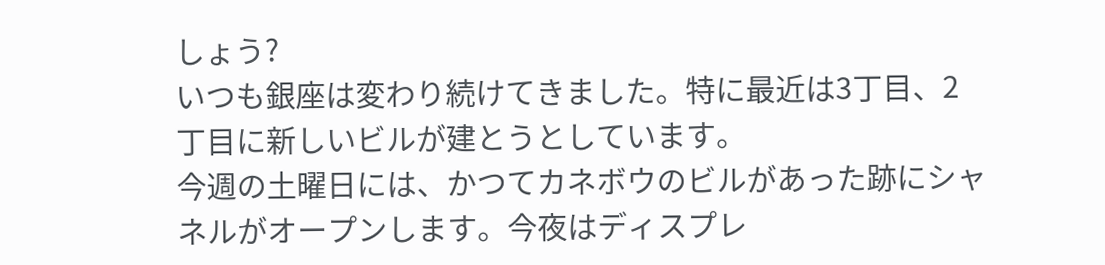しょう?
いつも銀座は変わり続けてきました。特に最近は3丁目、2丁目に新しいビルが建とうとしています。
今週の土曜日には、かつてカネボウのビルがあった跡にシャネルがオープンします。今夜はディスプレ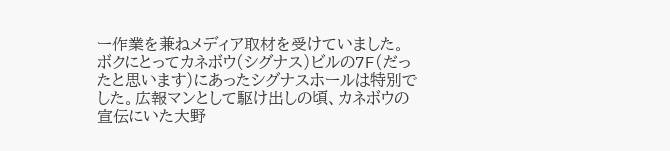ー作業を兼ねメディア取材を受けていました。
ボクにとってカネボウ(シグナス)ビルの7F(だったと思います)にあったシグナスホールは特別でした。広報マンとして駆け出しの頃、カネボウの宣伝にいた大野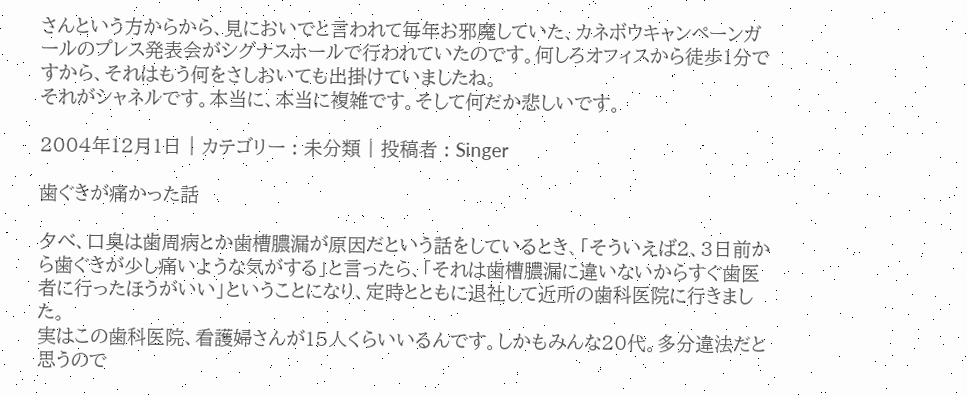さんという方からから、見においでと言われて毎年お邪魔していた、カネボウキャンペーンガールのプレス発表会がシグナスホールで行われていたのです。何しろオフィスから徒歩1分ですから、それはもう何をさしおいても出掛けていましたね。
それがシャネルです。本当に、本当に複雑です。そして何だか悲しいです。

2004年12月1日 | カテゴリー : 未分類 | 投稿者 : Singer

歯ぐきが痛かった話

夕べ、口臭は歯周病とか歯槽膿漏が原因だという話をしているとき、「そういえば2、3日前から歯ぐきが少し痛いような気がする」と言ったら、「それは歯槽膿漏に違いないからすぐ歯医者に行ったほうがいい」ということになり、定時とともに退社して近所の歯科医院に行きました。
実はこの歯科医院、看護婦さんが15人くらいいるんです。しかもみんな20代。多分違法だと思うので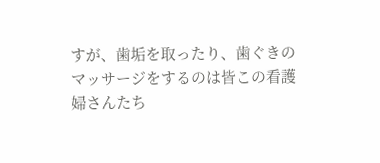すが、歯垢を取ったり、歯ぐきのマッサージをするのは皆この看護婦さんたち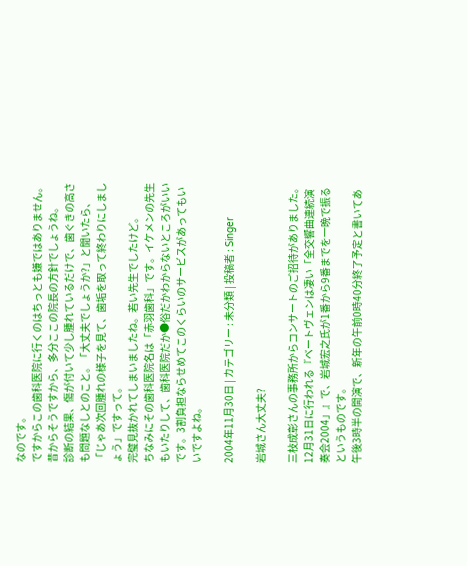なのです。
ですからこの歯科医院に行くのはちっとも嫌ではありません。昔からそうですから、多分ここの院長の方針でしょうね。
診断の結果、傷が付いて少し腫れているだけで、歯ぐきの高さも問題なしとのこと。「大丈夫でしょうか?」と聞いたら、「じゃあ次回腫れの様子を見て、歯垢を取って終わりにしましょう」ですって。
完璧見抜かれてしまいましたね。若い先生でしたけど。
ちなみにその歯科医院名は「赤羽歯科」です。イケメンの先生もいたりして、歯科医院だか●俗だかわからないところがいいです。3割負担ならせめてこのくらいのサービスがあってもいいですよね。

2004年11月30日 | カテゴリー : 未分類 | 投稿者 : Singer

岩城さん大丈夫?

三枝成彰さんの事務所からコンサートのご招待がありました。12月31日に行われる『ベートヴェンは凄い「全交響曲連続演奏会2004」』で、岩城宏之氏が1番から9番までを一晩で振るというものです。
午後3時半の開演で、新年の午前0時40分終了予定と書いてあ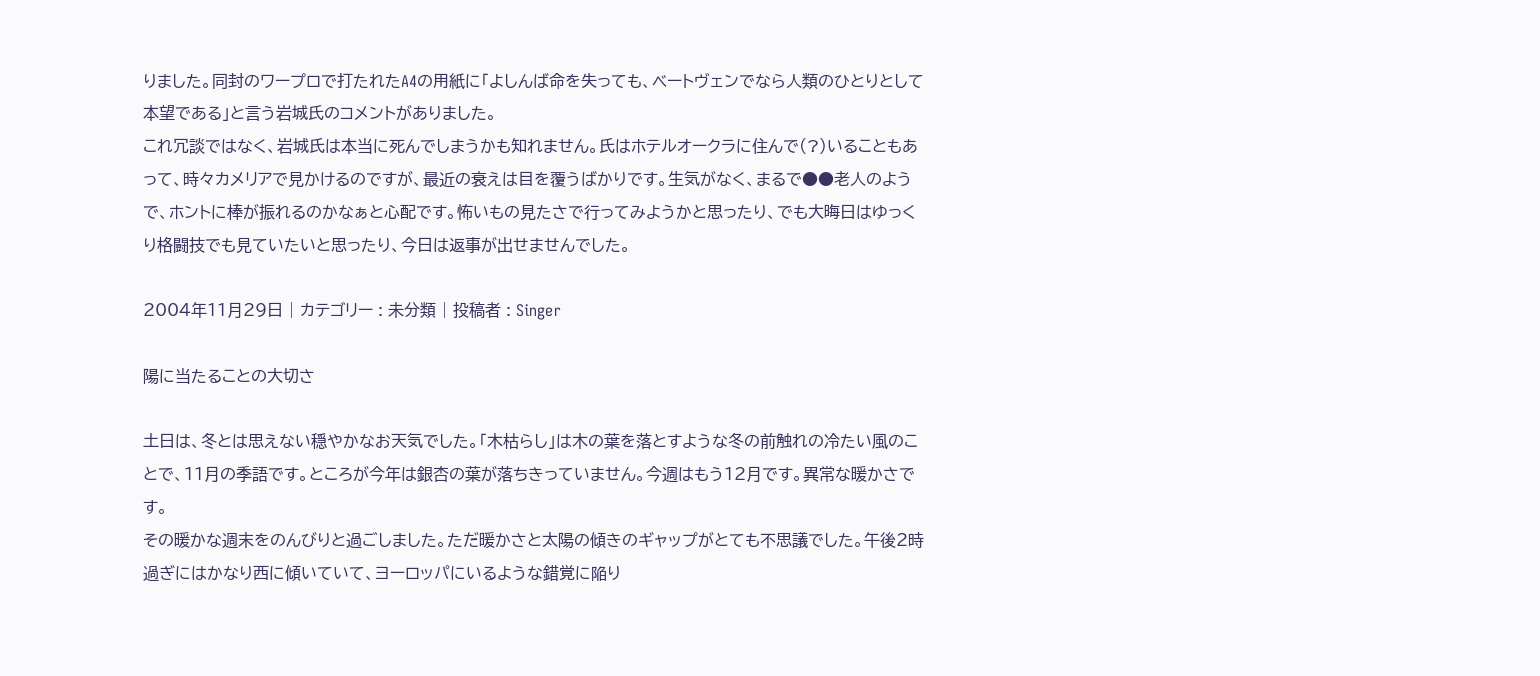りました。同封のワープロで打たれたA4の用紙に「よしんば命を失っても、ベートヴェンでなら人類のひとりとして本望である」と言う岩城氏のコメントがありました。
これ冗談ではなく、岩城氏は本当に死んでしまうかも知れません。氏はホテルオークラに住んで(?)いることもあって、時々カメリアで見かけるのですが、最近の衰えは目を覆うばかりです。生気がなく、まるで●●老人のようで、ホントに棒が振れるのかなぁと心配です。怖いもの見たさで行ってみようかと思ったり、でも大晦日はゆっくり格闘技でも見ていたいと思ったり、今日は返事が出せませんでした。

2004年11月29日 | カテゴリー : 未分類 | 投稿者 : Singer

陽に当たることの大切さ

土日は、冬とは思えない穏やかなお天気でした。「木枯らし」は木の葉を落とすような冬の前触れの冷たい風のことで、11月の季語です。ところが今年は銀杏の葉が落ちきっていません。今週はもう12月です。異常な暖かさです。
その暖かな週末をのんびりと過ごしました。ただ暖かさと太陽の傾きのギャップがとても不思議でした。午後2時過ぎにはかなり西に傾いていて、ヨーロッパにいるような錯覚に陥り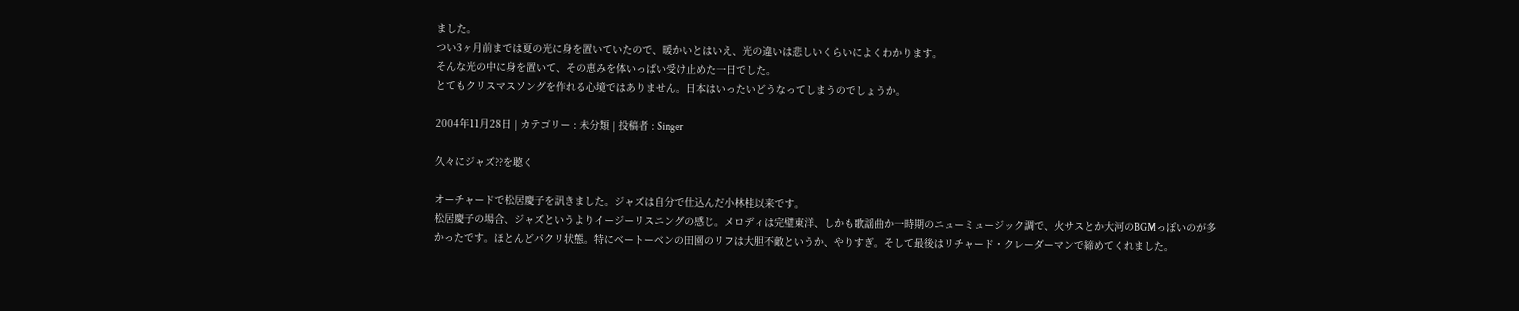ました。
つい3ヶ月前までは夏の光に身を置いていたので、暖かいとはいえ、光の違いは悲しいくらいによくわかります。
そんな光の中に身を置いて、その恵みを体いっぱい受け止めた一日でした。
とてもクリスマスソングを作れる心境ではありません。日本はいったいどうなってしまうのでしょうか。

2004年11月28日 | カテゴリー : 未分類 | 投稿者 : Singer

久々にジャズ??を聴く

オーチャードで松居慶子を訊きました。ジャズは自分で仕込んだ小林桂以来です。
松居慶子の場合、ジャズというよりイージーリスニングの感じ。メロディは完璧東洋、しかも歌謡曲か一時期のニューミュージック調で、火サスとか大河のBGMっぽいのが多かったです。ほとんどパクリ状態。特にベートーベンの田園のリフは大胆不敵というか、やりすぎ。そして最後はリチャード・クレーダーマンで締めてくれました。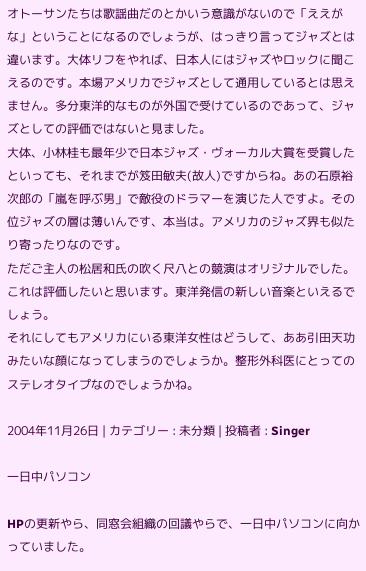オトーサンたちは歌謡曲だのとかいう意識がないので「ええがな」ということになるのでしょうが、はっきり言ってジャズとは違います。大体リフをやれば、日本人にはジャズやロックに聞こえるのです。本場アメリカでジャズとして通用しているとは思えません。多分東洋的なものが外国で受けているのであって、ジャズとしての評価ではないと見ました。
大体、小林桂も最年少で日本ジャズ・ヴォーカル大賞を受賞したといっても、それまでが笈田敏夫(故人)ですからね。あの石原裕次郎の「嵐を呼ぶ男」で敵役のドラマーを演じた人ですよ。その位ジャズの層は薄いんです、本当は。アメリカのジャズ界も似たり寄ったりなのです。
ただご主人の松居和氏の吹く尺八との競演はオリジナルでした。これは評価したいと思います。東洋発信の新しい音楽といえるでしょう。
それにしてもアメリカにいる東洋女性はどうして、ああ引田天功みたいな顔になってしまうのでしょうか。整形外科医にとってのステレオタイプなのでしょうかね。

2004年11月26日 | カテゴリー : 未分類 | 投稿者 : Singer

一日中パソコン

HPの更新やら、同窓会組織の回議やらで、一日中パソコンに向かっていました。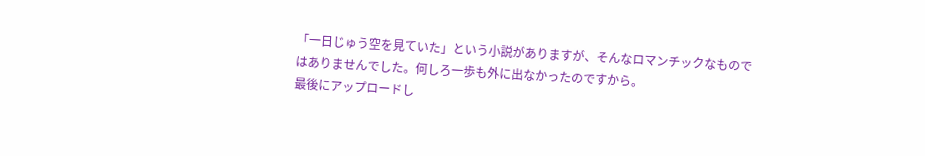「一日じゅう空を見ていた」という小説がありますが、そんなロマンチックなものではありませんでした。何しろ一歩も外に出なかったのですから。
最後にアップロードし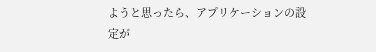ようと思ったら、アプリケーションの設定が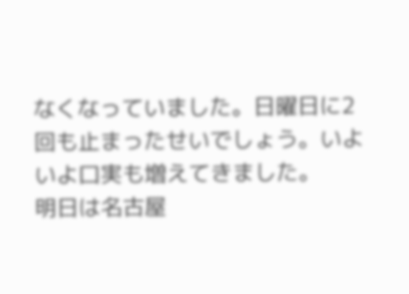なくなっていました。日曜日に2回も止まったせいでしょう。いよいよ口実も増えてきました。
明日は名古屋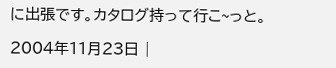に出張です。カタログ持って行こ~っと。

2004年11月23日 |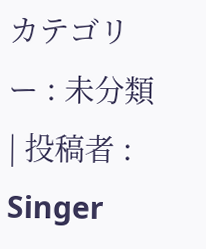カテゴリー : 未分類 | 投稿者 : Singer